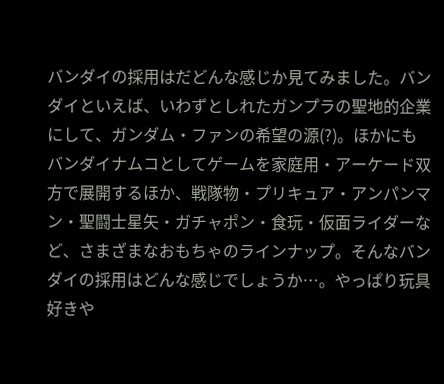バンダイの採用はだどんな感じか見てみました。バンダイといえば、いわずとしれたガンプラの聖地的企業にして、ガンダム・ファンの希望の源(?)。ほかにもバンダイナムコとしてゲームを家庭用・アーケード双方で展開するほか、戦隊物・プリキュア・アンパンマン・聖闘士星矢・ガチャポン・食玩・仮面ライダーなど、さまざまなおもちゃのラインナップ。そんなバンダイの採用はどんな感じでしょうか…。やっぱり玩具好きや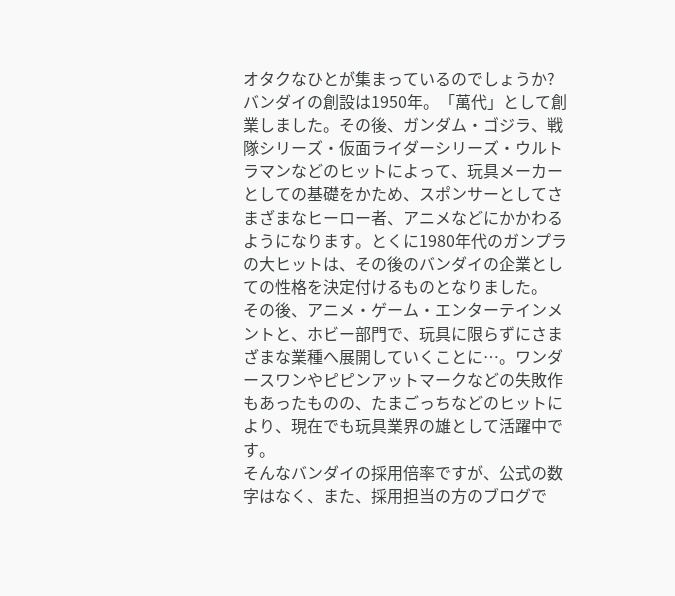オタクなひとが集まっているのでしょうか?
バンダイの創設は1950年。「萬代」として創業しました。その後、ガンダム・ゴジラ、戦隊シリーズ・仮面ライダーシリーズ・ウルトラマンなどのヒットによって、玩具メーカーとしての基礎をかため、スポンサーとしてさまざまなヒーロー者、アニメなどにかかわるようになります。とくに1980年代のガンプラの大ヒットは、その後のバンダイの企業としての性格を決定付けるものとなりました。
その後、アニメ・ゲーム・エンターテインメントと、ホビー部門で、玩具に限らずにさまざまな業種へ展開していくことに…。ワンダースワンやピピンアットマークなどの失敗作もあったものの、たまごっちなどのヒットにより、現在でも玩具業界の雄として活躍中です。
そんなバンダイの採用倍率ですが、公式の数字はなく、また、採用担当の方のブログで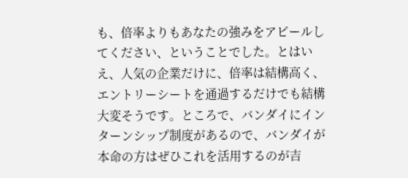も、倍率よりもあなたの強みをアピールしてください、ということでした。とはいえ、人気の企業だけに、倍率は結構高く、エントリーシートを通過するだけでも結構大変そうです。ところで、バンダイにインターンシップ制度があるので、バンダイが本命の方はぜひこれを活用するのが吉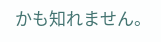かも知れません。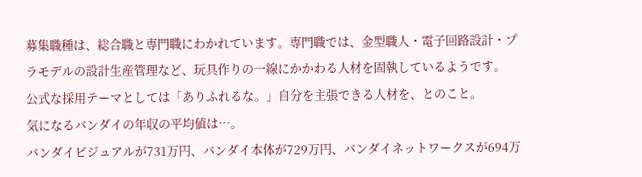募集職種は、総合職と専門職にわかれています。専門職では、金型職人・電子回路設計・プラモデルの設計生産管理など、玩具作りの一線にかかわる人材を固執しているようです。
公式な採用テーマとしては「ありふれるな。」自分を主張できる人材を、とのこと。
気になるバンダイの年収の平均値は…。
バンダイビジュアルが731万円、バンダイ本体が729万円、バンダイネットワークスが694万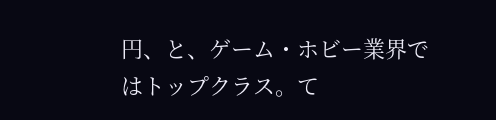円、と、ゲーム・ホビー業界ではトップクラス。て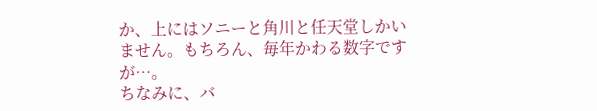か、上にはソニーと角川と任天堂しかいません。もちろん、毎年かわる数字ですが…。
ちなみに、バ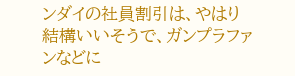ンダイの社員割引は、やはり結構いいそうで、ガンプラファンなどに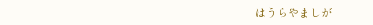はうらやましが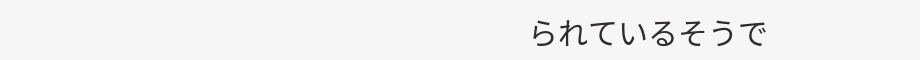られているそうで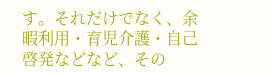す。それだけでなく、余暇利用・育児介護・自己啓発などなど、その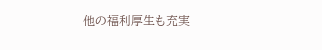他の福利厚生も充実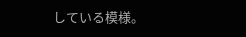している模様。